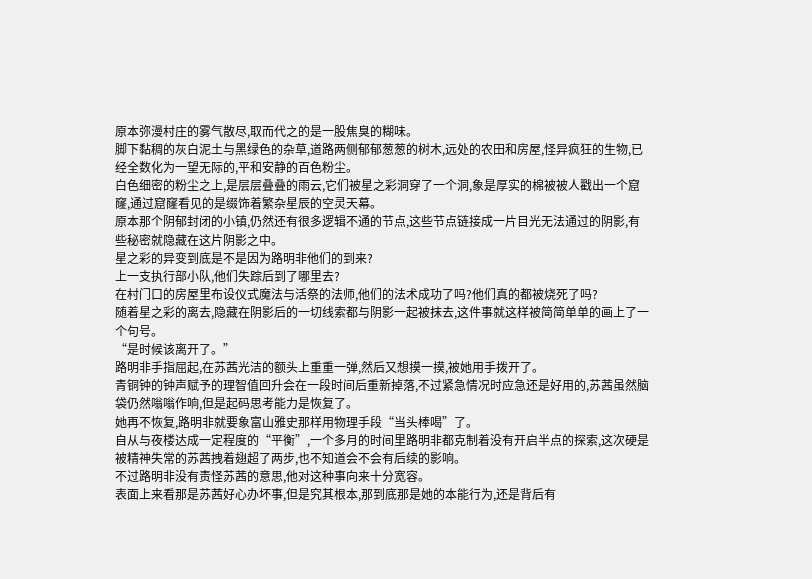原本弥漫村庄的雾气散尽,取而代之的是一股焦臭的糊味。
脚下黏稠的灰白泥土与黑绿色的杂草,道路两侧郁郁葱葱的树木,远处的农田和房屋,怪异疯狂的生物,已经全数化为一望无际的,平和安静的百色粉尘。
白色细密的粉尘之上,是层层叠叠的雨云,它们被星之彩洞穿了一个洞,象是厚实的棉被被人戳出一个窟窿,通过窟窿看见的是缀饰着繁杂星辰的空灵天幕。
原本那个阴郁封闭的小镇,仍然还有很多逻辑不通的节点,这些节点链接成一片目光无法通过的阴影,有些秘密就隐藏在这片阴影之中。
星之彩的异变到底是不是因为路明非他们的到来?
上一支执行部小队,他们失踪后到了哪里去?
在村门口的房屋里布设仪式魔法与活祭的法师,他们的法术成功了吗?他们真的都被烧死了吗?
随着星之彩的离去,隐藏在阴影后的一切线索都与阴影一起被抹去,这件事就这样被简简单单的画上了一个句号。
“是时候该离开了。”
路明非手指屈起,在苏茜光洁的额头上重重一弹,然后又想摸一摸,被她用手拨开了。
青铜钟的钟声赋予的理智值回升会在一段时间后重新掉落,不过紧急情况时应急还是好用的,苏茜虽然脑袋仍然嗡嗡作响,但是起码思考能力是恢复了。
她再不恢复,路明非就要象富山雅史那样用物理手段“当头棒喝”了。
自从与夜楼达成一定程度的“平衡”,一个多月的时间里路明非都克制着没有开启半点的探索,这次硬是被精神失常的苏茜拽着翅超了两步,也不知道会不会有后续的影响。
不过路明非没有责怪苏茜的意思,他对这种事向来十分宽容。
表面上来看那是苏茜好心办坏事,但是究其根本,那到底那是她的本能行为,还是背后有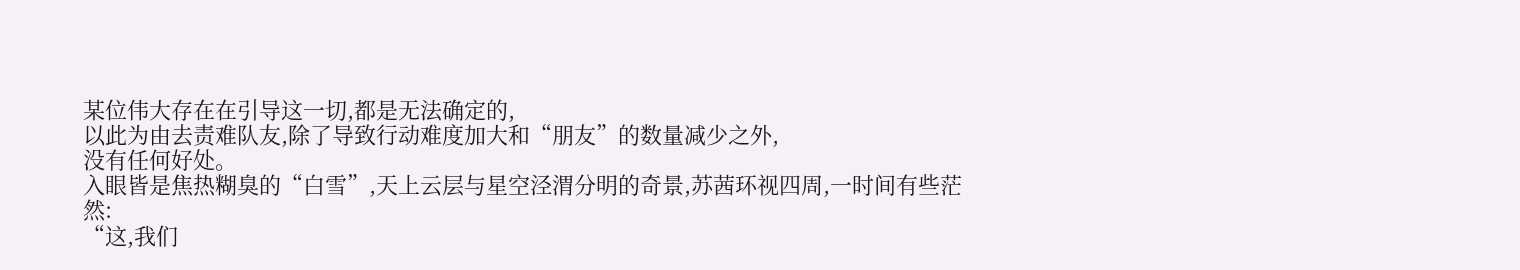某位伟大存在在引导这一切,都是无法确定的,
以此为由去责难队友,除了导致行动难度加大和“朋友”的数量减少之外,
没有任何好处。
入眼皆是焦热糊臭的“白雪”,天上云层与星空泾渭分明的奇景,苏茜环视四周,一时间有些茫然:
“这,我们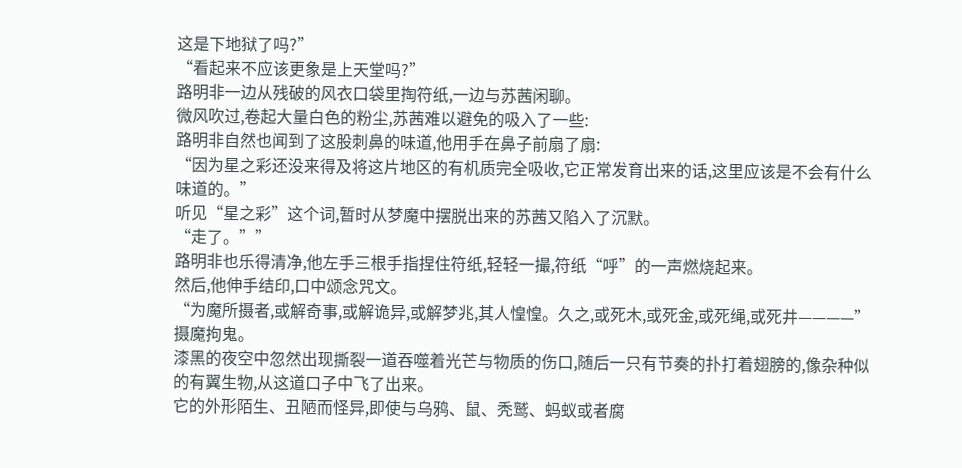这是下地狱了吗?”
“看起来不应该更象是上天堂吗?”
路明非一边从残破的风衣口袋里掏符纸,一边与苏茜闲聊。
微风吹过,卷起大量白色的粉尘,苏茜难以避免的吸入了一些:
路明非自然也闻到了这股刺鼻的味道,他用手在鼻子前扇了扇:
“因为星之彩还没来得及将这片地区的有机质完全吸收,它正常发育出来的话,这里应该是不会有什么味道的。”
听见“星之彩”这个词,暂时从梦魔中摆脱出来的苏茜又陷入了沉默。
“走了。””
路明非也乐得清净,他左手三根手指捏住符纸,轻轻一撮,符纸“呼”的一声燃烧起来。
然后,他伸手结印,口中颂念咒文。
“为魔所摄者,或解奇事,或解诡异,或解梦兆,其人惶惶。久之,或死木,或死金,或死绳,或死井————”
摄魔拘鬼。
漆黑的夜空中忽然出现撕裂一道吞噬着光芒与物质的伤口,随后一只有节奏的扑打着翅膀的,像杂种似的有翼生物,从这道口子中飞了出来。
它的外形陌生、丑陋而怪异,即使与乌鸦、鼠、秃鹫、蚂蚁或者腐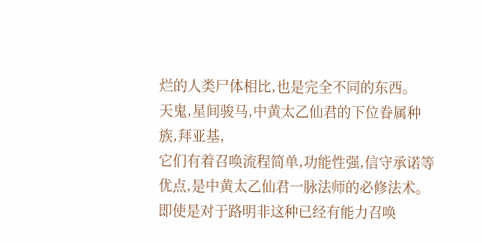烂的人类尸体相比,也是完全不同的东西。
天鬼,星间骏马,中黄太乙仙君的下位眷属种族,拜亚基,
它们有着召唤流程简单,功能性强,信守承诺等优点,是中黄太乙仙君一脉法师的必修法术。
即使是对于路明非这种已经有能力召唤